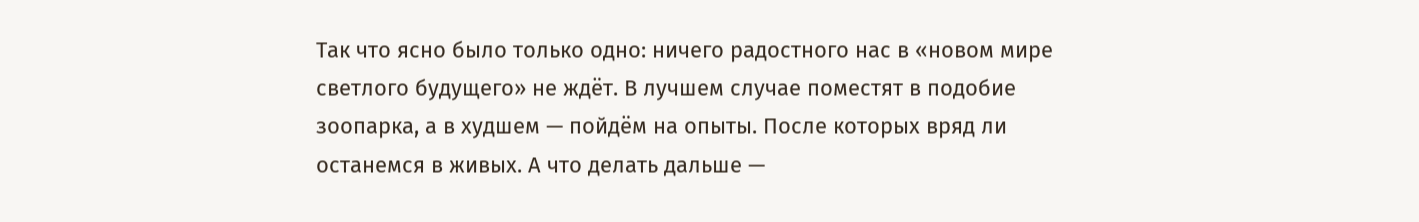Так что ясно было только одно: ничего радостного нас в «новом мире светлого будущего» не ждёт. В лучшем случае поместят в подобие зоопарка, а в худшем — пойдём на опыты. После которых вряд ли останемся в живых. А что делать дальше —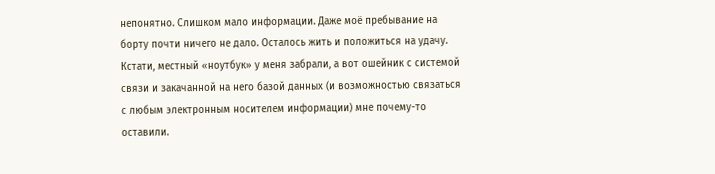непонятно. Слишком мало информации. Даже моё пребывание на борту почти ничего не дало. Осталось жить и положиться на удачу. Кстати, местный «ноутбук» у меня забрали, а вот ошейник с системой связи и закачанной на него базой данных (и возможностью связаться с любым электронным носителем информации) мне почему-то оставили.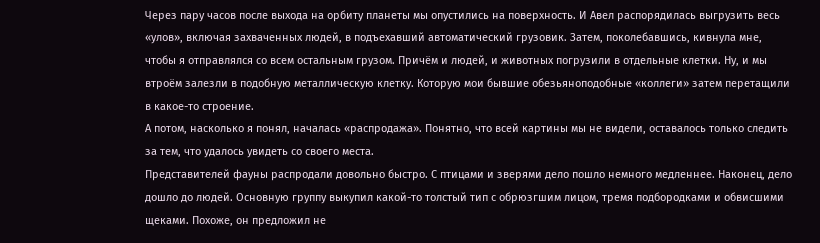Через пару часов после выхода на орбиту планеты мы опустились на поверхность. И Авел распорядилась выгрузить весь «улов», включая захваченных людей, в подъехавший автоматический грузовик. Затем, поколебавшись, кивнула мне, чтобы я отправлялся со всем остальным грузом. Причём и людей, и животных погрузили в отдельные клетки. Ну, и мы втроём залезли в подобную металлическую клетку. Которую мои бывшие обезьяноподобные «коллеги» затем перетащили в какое-то строение.
А потом, насколько я понял, началась «распродажа». Понятно, что всей картины мы не видели, оставалось только следить за тем, что удалось увидеть со своего места.
Представителей фауны распродали довольно быстро. С птицами и зверями дело пошло немного медленнее. Наконец, дело дошло до людей. Основную группу выкупил какой-то толстый тип с обрюзгшим лицом, тремя подбородками и обвисшими щеками. Похоже, он предложил не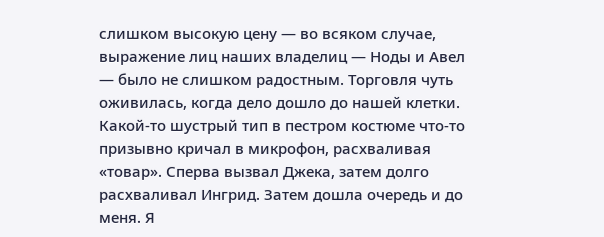слишком высокую цену — во всяком случае, выражение лиц наших владелиц — Ноды и Авел — было не слишком радостным. Торговля чуть оживилась, когда дело дошло до нашей клетки. Какой-то шустрый тип в пестром костюме что-то призывно кричал в микрофон, расхваливая «товар». Сперва вызвал Джека, затем долго расхваливал Ингрид. Затем дошла очередь и до меня. Я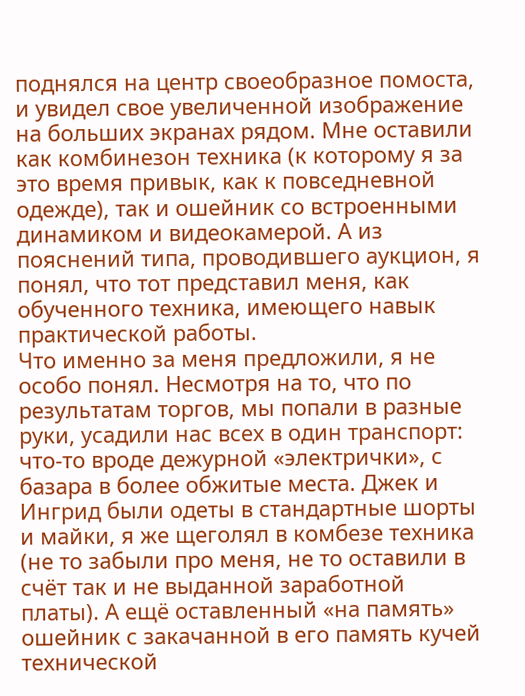поднялся на центр своеобразное помоста, и увидел свое увеличенной изображение на больших экранах рядом. Мне оставили как комбинезон техника (к которому я за это время привык, как к повседневной одежде), так и ошейник со встроенными динамиком и видеокамерой. А из пояснений типа, проводившего аукцион, я понял, что тот представил меня, как обученного техника, имеющего навык практической работы.
Что именно за меня предложили, я не особо понял. Несмотря на то, что по результатам торгов, мы попали в разные руки, усадили нас всех в один транспорт: что-то вроде дежурной «электрички», с базара в более обжитые места. Джек и Ингрид были одеты в стандартные шорты и майки, я же щеголял в комбезе техника (не то забыли про меня, не то оставили в счёт так и не выданной заработной платы). А ещё оставленный «на память» ошейник с закачанной в его память кучей технической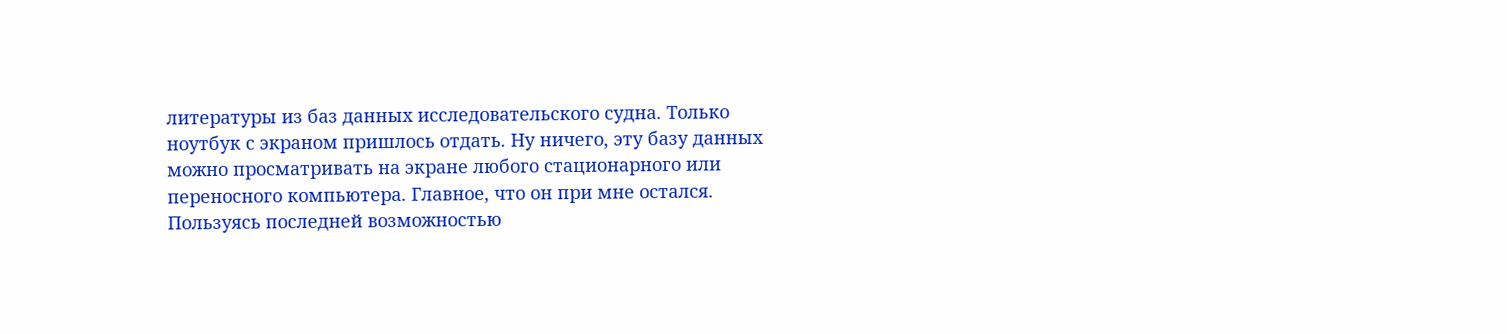литературы из баз данных исследовательского судна. Только ноутбук с экраном пришлось отдать. Ну ничего, эту базу данных можно просматривать на экране любого стационарного или переносного компьютера. Главное, что он при мне остался.
Пользуясь последней возможностью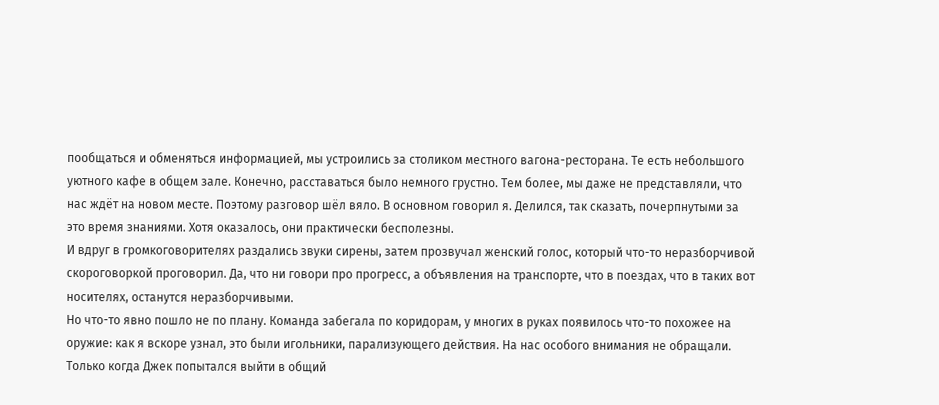пообщаться и обменяться информацией, мы устроились за столиком местного вагона-ресторана. Те есть небольшого уютного кафе в общем зале. Конечно, расставаться было немного грустно. Тем более, мы даже не представляли, что нас ждёт на новом месте. Поэтому разговор шёл вяло. В основном говорил я. Делился, так сказать, почерпнутыми за это время знаниями. Хотя оказалось, они практически бесполезны.
И вдруг в громкоговорителях раздались звуки сирены, затем прозвучал женский голос, который что-то неразборчивой скороговоркой проговорил. Да, что ни говори про прогресс, а объявления на транспорте, что в поездах, что в таких вот носителях, останутся неразборчивыми.
Но что-то явно пошло не по плану. Команда забегала по коридорам, у многих в руках появилось что-то похожее на оружие: как я вскоре узнал, это были игольники, парализующего действия. На нас особого внимания не обращали. Только когда Джек попытался выйти в общий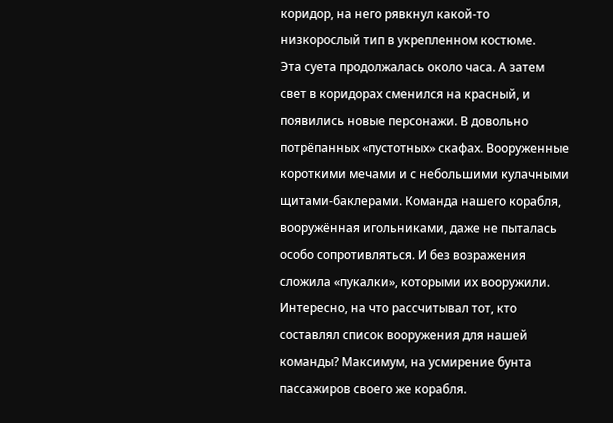коридор, на него рявкнул какой-то низкорослый тип в укрепленном костюме.
Эта суета продолжалась около часа. А затем свет в коридорах сменился на красный, и появились новые персонажи. В довольно потрёпанных «пустотных» скафах. Вооруженные короткими мечами и с небольшими кулачными щитами-баклерами. Команда нашего корабля, вооружённая игольниками, даже не пыталась особо сопротивляться. И без возражения сложила «пукалки», которыми их вооружили. Интересно, на что рассчитывал тот, кто составлял список вооружения для нашей команды? Максимум, на усмирение бунта пассажиров своего же корабля.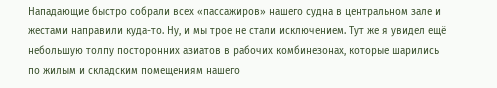Нападающие быстро собрали всех «пассажиров» нашего судна в центральном зале и жестами направили куда-то. Ну, и мы трое не стали исключением. Тут же я увидел ещё небольшую толпу посторонних азиатов в рабочих комбинезонах, которые шарились по жилым и складским помещениям нашего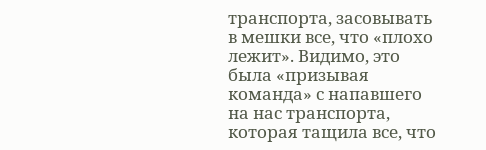транспорта, засовывать в мешки все, что «плохо лежит». Видимо, это была «призывая команда» с напавшего на нас транспорта, которая тащила все, что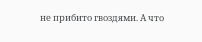не прибито гвоздями. А что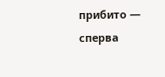прибито — сперва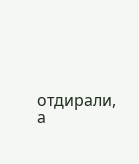отдирали, а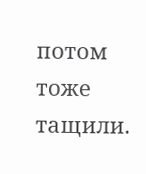потом тоже тащили.